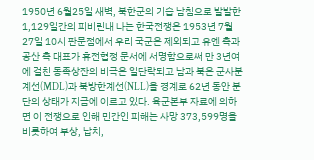1950년 6월25일 새벽, 북한군의 기습 남침으로 발발한 1,129일간의 피비린내 나는 한국전쟁은 1953년 7월 27일 10시 판문점에서 우리 국군은 제외되고 유엔 측과 공산 측 대표가 휴전협정 문서에 서명함으로써 만 3년여에 걸친 동족상잔의 비극은 일단락되고 남과 북은 군사분계선(MDL)과 북방한계선(NLL)을 경계로 62년 동안 분단의 상태가 지금에 이르고 있다. 육군본부 자료에 의하면 이 전쟁으로 인해 민간인 피해는 사망 373,599명을 비롯하여 부상, 납치,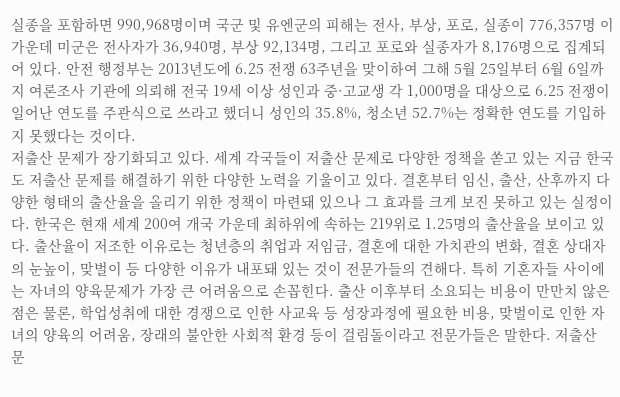실종을 포함하면 990,968명이며 국군 및 유엔군의 피해는 전사, 부상, 포로, 실종이 776,357명 이 가운데 미군은 전사자가 36,940명, 부상 92,134명, 그리고 포로와 실종자가 8,176명으로 집계되어 있다. 안전 행정부는 2013년도에 6.25 전쟁 63주년을 맞이하여 그해 5월 25일부터 6월 6일까지 여론조사 기관에 의뢰해 전국 19세 이상 성인과 중·고교생 각 1,000명을 대상으로 6.25 전쟁이 일어난 연도를 주관식으로 쓰라고 했더니 성인의 35.8%, 청소년 52.7%는 정확한 연도를 기입하지 못했다는 것이다.
저출산 문제가 장기화되고 있다. 세계 각국들이 저출산 문제로 다양한 정책을 쏟고 있는 지금 한국도 저출산 문제를 해결하기 위한 다양한 노력을 기울이고 있다. 결혼부터 임신, 출산, 산후까지 다양한 형태의 출산율을 올리기 위한 정책이 마련돼 있으나 그 효과를 크게 보진 못하고 있는 실정이다. 한국은 현재 세계 200여 개국 가운데 최하위에 속하는 219위로 1.25명의 출산율을 보이고 있다. 출산율이 저조한 이유로는 청년층의 취업과 저임금, 결혼에 대한 가치관의 변화, 결혼 상대자의 눈높이, 맞벌이 등 다양한 이유가 내포돼 있는 것이 전문가들의 견해다. 특히 기혼자들 사이에는 자녀의 양육문제가 가장 큰 어려움으로 손꼽힌다. 출산 이후부터 소요되는 비용이 만만치 않은 점은 물론, 학업성취에 대한 경쟁으로 인한 사교육 등 성장과정에 필요한 비용, 맞벌이로 인한 자녀의 양육의 어려움, 장래의 불안한 사회적 환경 등이 걸림돌이라고 전문가들은 말한다. 저출산 문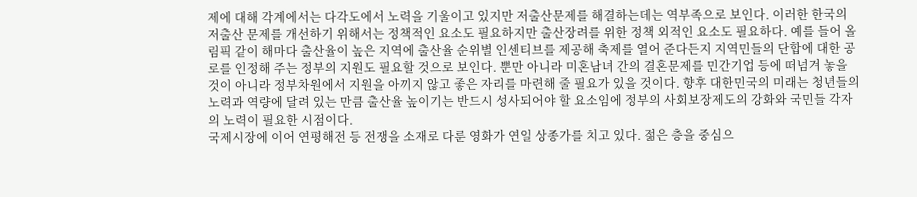제에 대해 각계에서는 다각도에서 노력을 기울이고 있지만 저출산문제를 해결하는데는 역부족으로 보인다. 이러한 한국의 저출산 문제를 개선하기 위해서는 정책적인 요소도 필요하지만 출산장려를 위한 정책 외적인 요소도 필요하다. 예를 들어 올림픽 같이 해마다 출산율이 높은 지역에 출산율 순위별 인센티브를 제공해 축제를 열어 준다든지 지역민들의 단합에 대한 공로를 인정해 주는 정부의 지원도 필요할 것으로 보인다. 뿐만 아니라 미혼남녀 간의 결혼문제를 민간기업 등에 떠넘겨 놓을 것이 아니라 정부차원에서 지원을 아끼지 않고 좋은 자리를 마련해 줄 필요가 있을 것이다. 향후 대한민국의 미래는 청년들의 노력과 역량에 달려 있는 만큼 출산율 높이기는 반드시 성사되어야 할 요소임에 정부의 사회보장제도의 강화와 국민들 각자의 노력이 필요한 시점이다.
국제시장에 이어 연평해전 등 전쟁을 소재로 다룬 영화가 연일 상종가를 치고 있다. 젊은 층을 중심으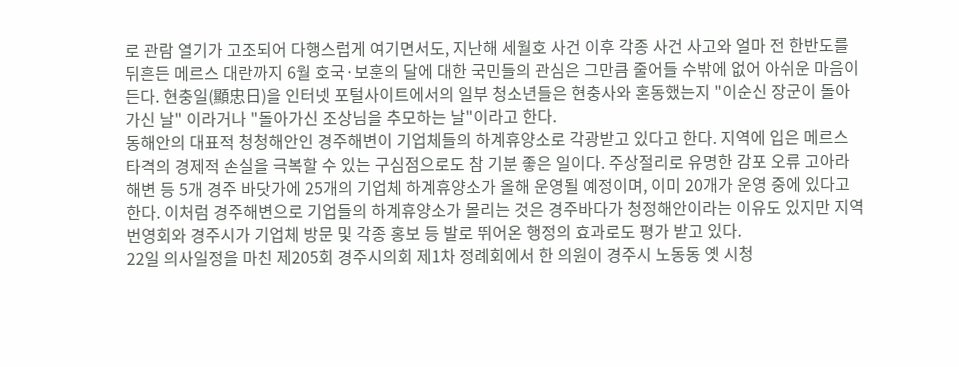로 관람 열기가 고조되어 다행스럽게 여기면서도, 지난해 세월호 사건 이후 각종 사건 사고와 얼마 전 한반도를 뒤흔든 메르스 대란까지 6월 호국·보훈의 달에 대한 국민들의 관심은 그만큼 줄어들 수밖에 없어 아쉬운 마음이 든다. 현충일(顯忠日)을 인터넷 포털사이트에서의 일부 청소년들은 현충사와 혼동했는지 "이순신 장군이 돌아가신 날" 이라거나 "돌아가신 조상님을 추모하는 날"이라고 한다.
동해안의 대표적 청청해안인 경주해변이 기업체들의 하계휴양소로 각광받고 있다고 한다. 지역에 입은 메르스 타격의 경제적 손실을 극복할 수 있는 구심점으로도 참 기분 좋은 일이다. 주상절리로 유명한 감포 오류 고아라 해변 등 5개 경주 바닷가에 25개의 기업체 하계휴양소가 올해 운영될 예정이며, 이미 20개가 운영 중에 있다고 한다. 이처럼 경주해변으로 기업들의 하계휴양소가 몰리는 것은 경주바다가 청정해안이라는 이유도 있지만 지역 번영회와 경주시가 기업체 방문 및 각종 홍보 등 발로 뛰어온 행정의 효과로도 평가 받고 있다.
22일 의사일정을 마친 제205회 경주시의회 제1차 정례회에서 한 의원이 경주시 노동동 옛 시청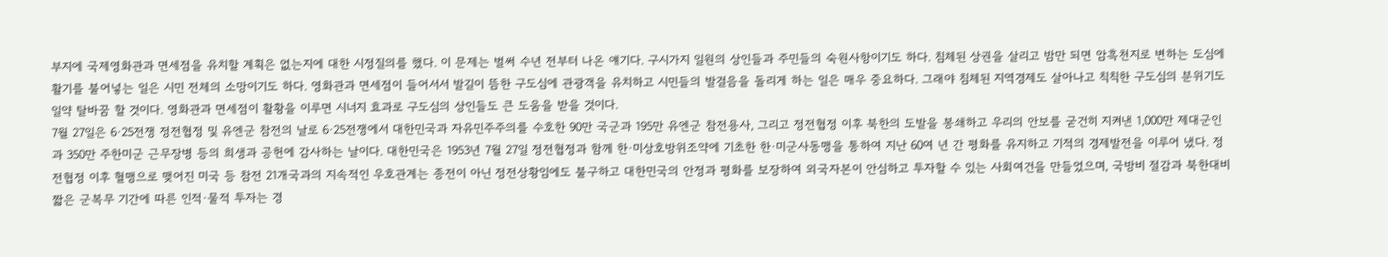부지에 국제영화관과 면세점을 유치할 계획은 없는지에 대한 시정질의를 했다. 이 문제는 벌써 수년 전부터 나온 얘기다. 구시가지 일원의 상인들과 주민들의 숙원사항이기도 하다. 침체된 상권을 살리고 밤만 되면 암흑천지로 변하는 도심에 활기를 불어넣는 일은 시민 전체의 소망이기도 하다. 영화관과 면세점이 들어서서 발길이 뜸한 구도심에 관광객을 유치하고 시민들의 발걸음을 돌리게 하는 일은 매우 중요하다. 그래야 침체된 지역경제도 살아나고 칙칙한 구도심의 분위기도 일약 탈바꿈 할 것이다. 영화관과 면세점이 활황을 이루면 시너지 효과로 구도심의 상인들도 큰 도움을 받을 것이다.
7월 27일은 6·25전쟁 정전협정 및 유엔군 참전의 날로 6·25전쟁에서 대한민국과 자유민주주의를 수호한 90만 국군과 195만 유엔군 참전용사, 그리고 정전협정 이후 북한의 도발을 봉쇄하고 우리의 안보를 굳건히 지켜낸 1,000만 제대군인과 350만 주한미군 근무장병 등의 희생과 공헌에 감사하는 날이다. 대한민국은 1953년 7월 27일 정전협정과 함께 한·미상호방위조약에 기초한 한·미군사동맹을 통하여 지난 60여 년 간 평화를 유지하고 기적의 경제발전을 이루어 냈다. 정전협정 이후 혈맹으로 맺어진 미국 등 참전 21개국과의 지속적인 우호관계는 종전이 아닌 정전상황임에도 불구하고 대한민국의 안정과 평화를 보장하여 외국자본이 안심하고 투자할 수 있는 사회여건을 만들었으며, 국방비 절감과 북한대비 짧은 군복무 기간에 따른 인적·물적 투자는 경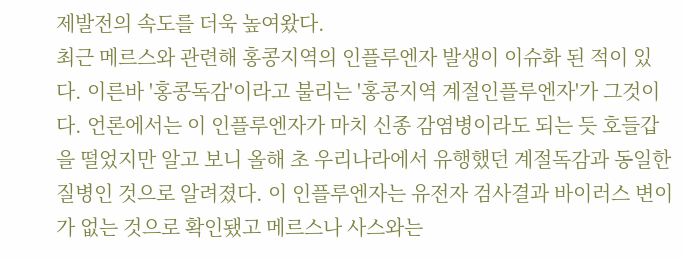제발전의 속도를 더욱 높여왔다.
최근 메르스와 관련해 홍콩지역의 인플루엔자 발생이 이슈화 된 적이 있다. 이른바 '홍콩독감'이라고 불리는 '홍콩지역 계절인플루엔자'가 그것이다. 언론에서는 이 인플루엔자가 마치 신종 감염병이라도 되는 듯 호들갑을 떨었지만 알고 보니 올해 초 우리나라에서 유행했던 계절독감과 동일한 질병인 것으로 알려졌다. 이 인플루엔자는 유전자 검사결과 바이러스 변이가 없는 것으로 확인됐고 메르스나 사스와는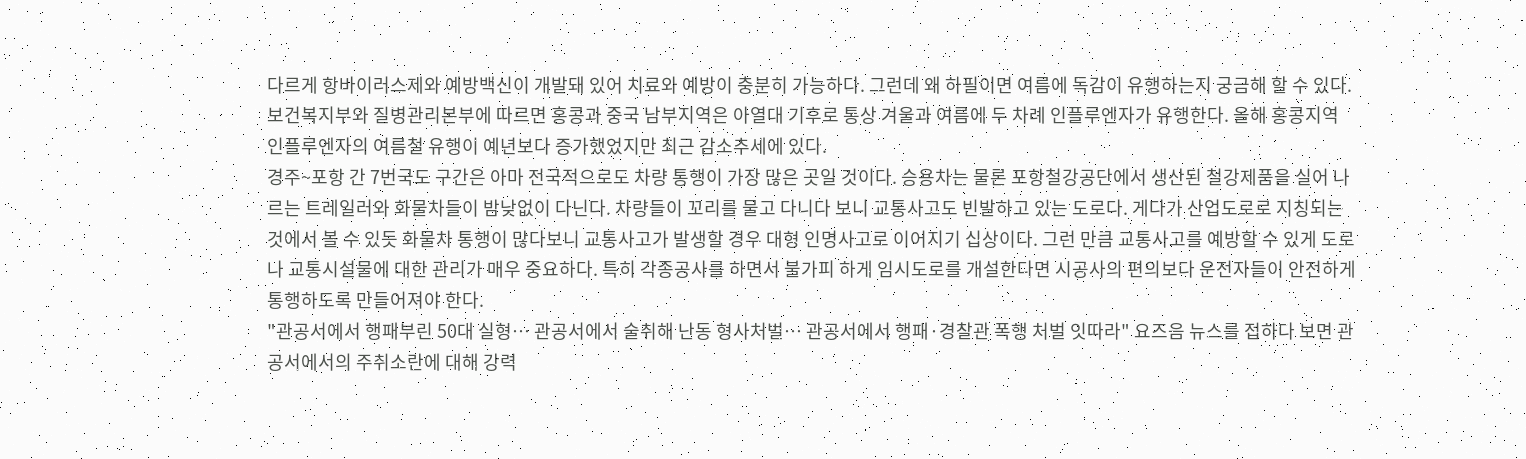다르게 항바이러스제와 예방백신이 개발돼 있어 치료와 예방이 충분히 가능하다. 그런데 왜 하필이면 여름에 독감이 유행하는지 궁금해 할 수 있다. 보건복지부와 질병관리본부에 따르면 홍콩과 중국 남부지역은 아열대 기후로 통상 겨울과 여름에 두 차례 인플루엔자가 유행한다. 올해 홍콩지역 인플루엔자의 여름철 유행이 예년보다 증가했었지만 최근 감소추세에 있다.
경주~포항 간 7번국도 구간은 아마 전국적으로도 차량 통행이 가장 많은 곳일 것이다. 승용차는 물론 포항철강공단에서 생산된 철강제품을 실어 나르는 트레일러와 화물차들이 밤낮없이 다닌다. 차량들이 꼬리를 물고 다니다 보니 교통사고도 빈발하고 있는 도로다. 게다가 산업도로로 지칭되는 것에서 볼 수 있듯 화물차 통행이 많다보니 교통사고가 발생할 경우 대형 인명사고로 이어지기 십상이다. 그런 만큼 교통사고를 예방할 수 있게 도로나 교통시설물에 대한 관리가 매우 중요하다. 특히 각종공사를 하면서 불가피 하게 임시도로를 개설한다면 시공사의 편의보다 운전자들이 안전하게 통행하도록 만들어져야 한다.
"관공서에서 행패부린 50대 실형… 관공서에서 술취해 난동 형사처벌… 관공서에서 행패·경찰관 폭행 처벌 잇따라" 요즈음 뉴스를 접하다 보면 관공서에서의 주취소란에 대해 강력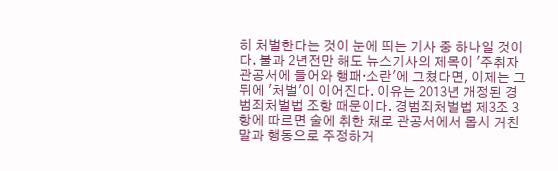히 처벌한다는 것이 눈에 띄는 기사 중 하나일 것이다. 불과 2년전만 해도 뉴스기사의 제목이 '주취자 관공서에 들어와 행패·소란'에 그쳤다면, 이제는 그 뒤에 '처벌'이 이어진다. 이유는 2013년 개정된 경범죄처벌법 조항 때문이다. 경범죄처벌법 제3조 3항에 따르면 술에 취한 채로 관공서에서 몹시 거친 말과 행동으로 주정하거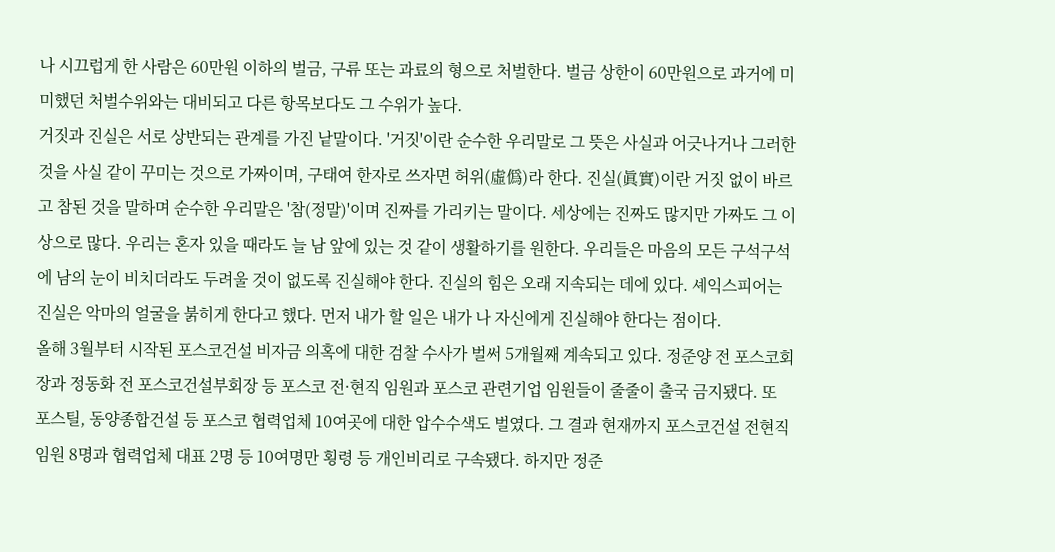나 시끄럽게 한 사람은 60만원 이하의 벌금, 구류 또는 과료의 형으로 처벌한다. 벌금 상한이 60만원으로 과거에 미미했던 처벌수위와는 대비되고 다른 항목보다도 그 수위가 높다.
거짓과 진실은 서로 상반되는 관계를 가진 낱말이다. '거짓'이란 순수한 우리말로 그 뜻은 사실과 어긋나거나 그러한 것을 사실 같이 꾸미는 것으로 가짜이며, 구태여 한자로 쓰자면 허위(虛僞)라 한다. 진실(眞實)이란 거짓 없이 바르고 참된 것을 말하며 순수한 우리말은 '참(정말)'이며 진짜를 가리키는 말이다. 세상에는 진짜도 많지만 가짜도 그 이상으로 많다. 우리는 혼자 있을 때라도 늘 남 앞에 있는 것 같이 생활하기를 원한다. 우리들은 마음의 모든 구석구석에 남의 눈이 비치더라도 두려울 것이 없도록 진실해야 한다. 진실의 힘은 오래 지속되는 데에 있다. 셰익스피어는 진실은 악마의 얼굴을 붉히게 한다고 했다. 먼저 내가 할 일은 내가 나 자신에게 진실해야 한다는 점이다.
올해 3월부터 시작된 포스코건설 비자금 의혹에 대한 검찰 수사가 벌써 5개월째 계속되고 있다. 정준양 전 포스코회장과 정동화 전 포스코건설부회장 등 포스코 전·현직 임원과 포스코 관련기업 임원들이 줄줄이 출국 금지됐다. 또 포스틸, 동양종합건설 등 포스코 협력업체 10여곳에 대한 압수수색도 벌였다. 그 결과 현재까지 포스코건설 전현직 임원 8명과 협력업체 대표 2명 등 10여명만 횡령 등 개인비리로 구속됐다. 하지만 정준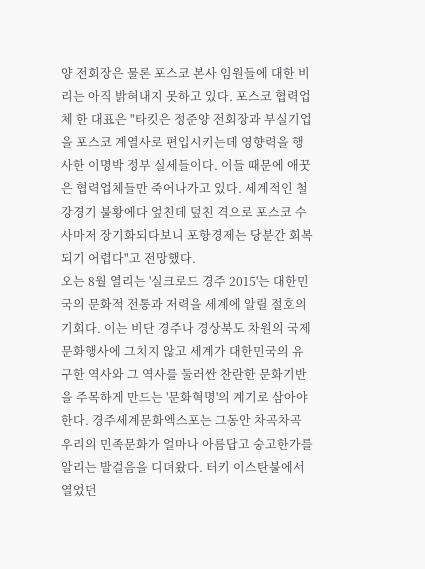양 전회장은 물론 포스코 본사 임원들에 대한 비리는 아직 밝혀내지 못하고 있다. 포스코 협력업체 한 대표은 "타킷은 정준양 전회장과 부실기업을 포스코 계열사로 편입시키는데 영향력을 행사한 이명박 정부 실세들이다. 이들 때문에 애꿋은 협력업체들만 죽어나가고 있다. 세계적인 철강경기 불황에다 엎친데 덮친 격으로 포스코 수사마저 장기화되다보니 포항경제는 당분간 회복되기 어렵다"고 전망했다.
오는 8월 열리는 '실크로드 경주 2015'는 대한민국의 문화적 전통과 저력을 세계에 알릴 절호의 기회다. 이는 비단 경주나 경상북도 차원의 국제문화행사에 그치지 않고 세계가 대한민국의 유구한 역사와 그 역사를 둘러싼 찬란한 문화기반을 주목하게 만드는 '문화혁명'의 계기로 삼아야 한다. 경주세계문화엑스포는 그동안 차곡차곡 우리의 민족문화가 얼마나 아름답고 숭고한가를 알리는 발걸음을 디뎌왔다. 터키 이스탄불에서 열었던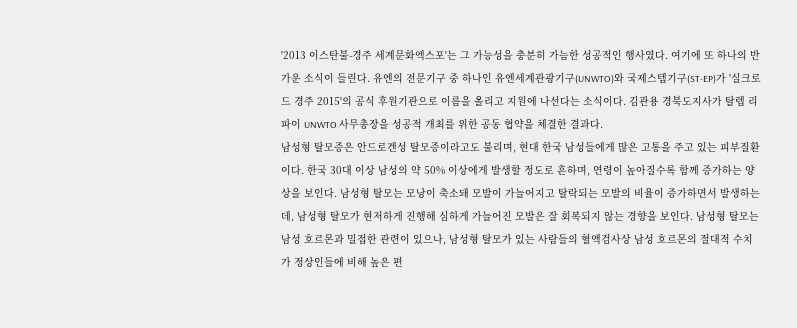'2013 이스탄불-경주 세계문화엑스포'는 그 가능성을 충분히 가늠한 성공적인 행사였다. 여기에 또 하나의 반가운 소식이 들린다. 유엔의 전문기구 중 하나인 유엔세계관광기구(UNWTO)와 국제스템기구(ST-EP)가 '실크로드 경주 2015'의 공식 후원기관으로 이름을 올리고 지원에 나선다는 소식이다. 김관용 경북도지사가 탈렙 리파이 UNWTO 사무총장을 성공적 개최를 위한 공동 협약을 체결한 결과다.
남성형 탈모증은 안드로겐성 탈모증이라고도 불리며, 현대 한국 남성들에게 많은 고통을 주고 있는 피부질환이다. 한국 30대 이상 남성의 약 50% 이상에게 발생할 정도로 흔하며, 연령이 높아질수록 함께 증가하는 양상을 보인다. 남성형 탈모는 모낭이 축소돼 모발이 가늘어지고 탈락되는 모발의 비율이 증가하면서 발생하는데, 남성형 탈모가 현저하게 진행해 심하게 가늘어진 모발은 잘 회복되지 않는 경향을 보인다. 남성형 탈모는 남성 호르몬과 밀접한 관련이 있으나, 남성형 탈모가 있는 사람들의 혈액검사상 남성 호르몬의 절대적 수치가 정상인들에 비해 높은 편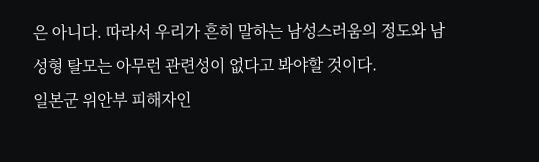은 아니다. 따라서 우리가 흔히 말하는 남성스러움의 정도와 남성형 탈모는 아무런 관련성이 없다고 봐야할 것이다.
일본군 위안부 피해자인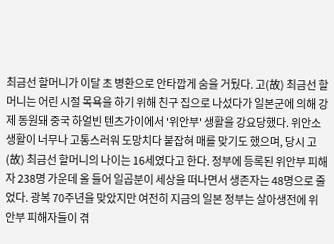최금선 할머니가 이달 초 병환으로 안타깝게 숨을 거뒀다. 고(故) 최금선 할머니는 어린 시절 목욕을 하기 위해 친구 집으로 나섰다가 일본군에 의해 강제 동원돼 중국 하얼빈 텐츠가이에서 '위안부' 생활을 강요당했다. 위안소 생활이 너무나 고통스러워 도망치다 붙잡혀 매를 맞기도 했으며, 당시 고(故) 최금선 할머니의 나이는 16세였다고 한다. 정부에 등록된 위안부 피해자 238명 가운데 올 들어 일곱분이 세상을 떠나면서 생존자는 48명으로 줄었다. 광복 70주년을 맞았지만 여전히 지금의 일본 정부는 살아생전에 위안부 피해자들이 겪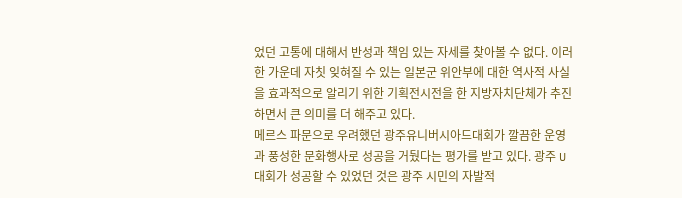었던 고통에 대해서 반성과 책임 있는 자세를 찾아볼 수 없다. 이러한 가운데 자칫 잊혀질 수 있는 일본군 위안부에 대한 역사적 사실을 효과적으로 알리기 위한 기획전시전을 한 지방자치단체가 추진하면서 큰 의미를 더 해주고 있다.
메르스 파문으로 우려했던 광주유니버시아드대회가 깔끔한 운영과 풍성한 문화행사로 성공을 거뒀다는 평가를 받고 있다. 광주 U대회가 성공할 수 있었던 것은 광주 시민의 자발적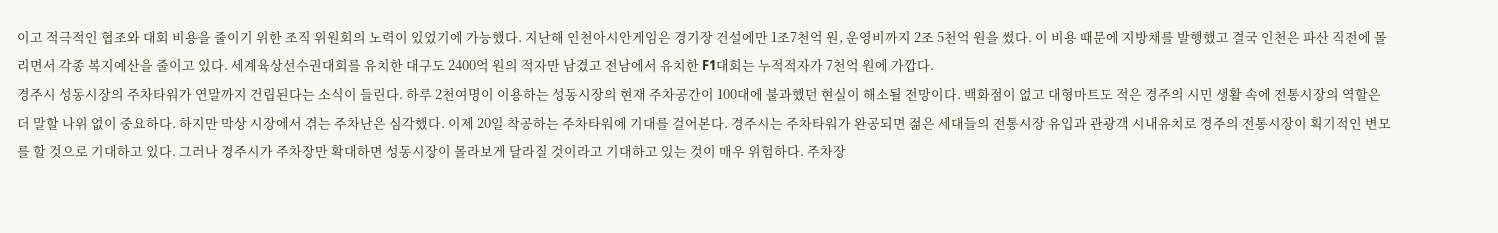이고 적극적인 협조와 대회 비용을 줄이기 위한 조직 위원회의 노력이 있었기에 가능했다. 지난해 인천아시안게임은 경기장 건설에만 1조7천억 원, 운영비까지 2조 5천억 원을 썼다. 이 비용 때문에 지방채를 발행했고 결국 인천은 파산 직전에 몰리면서 각종 복지예산을 줄이고 있다. 세계육상선수권대회를 유치한 대구도 2400억 원의 적자만 남겼고 전남에서 유치한 F1대회는 누적적자가 7천억 원에 가깝다.
경주시 성동시장의 주차타워가 연말까지 건립된다는 소식이 들린다. 하루 2천여명이 이용하는 성동시장의 현재 주차공간이 100대에 불과했던 현실이 해소될 전망이다. 백화점이 없고 대형마트도 적은 경주의 시민 생활 속에 전통시장의 역할은 더 말할 나위 없이 중요하다. 하지만 막상 시장에서 겪는 주차난은 심각했다. 이제 20일 착공하는 주차타워에 기대를 걸어본다. 경주시는 주차타워가 완공되면 젊은 세대들의 전통시장 유입과 관광객 시내유치로 경주의 전통시장이 획기적인 변모를 할 것으로 기대하고 있다. 그러나 경주시가 주차장만 확대하면 성동시장이 몰라보게 달라질 것이라고 기대하고 있는 것이 매우 위험하다. 주차장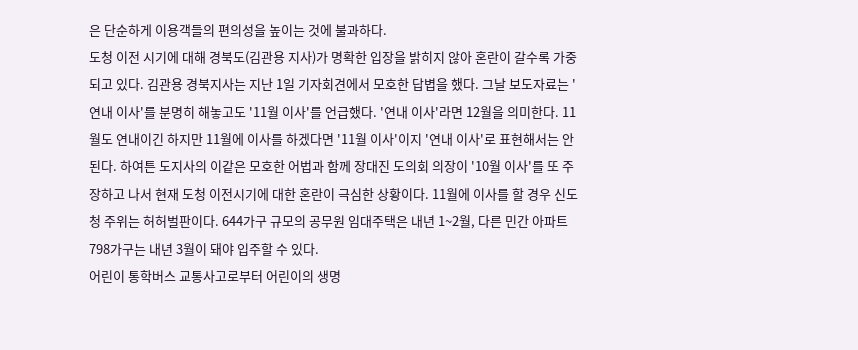은 단순하게 이용객들의 편의성을 높이는 것에 불과하다.
도청 이전 시기에 대해 경북도(김관용 지사)가 명확한 입장을 밝히지 않아 혼란이 갈수록 가중되고 있다. 김관용 경북지사는 지난 1일 기자회견에서 모호한 답볍을 했다. 그날 보도자료는 '연내 이사'를 분명히 해놓고도 '11월 이사'를 언급했다. '연내 이사'라면 12월을 의미한다. 11월도 연내이긴 하지만 11월에 이사를 하겠다면 '11월 이사'이지 '연내 이사'로 표현해서는 안 된다. 하여튼 도지사의 이같은 모호한 어법과 함께 장대진 도의회 의장이 '10월 이사'를 또 주장하고 나서 현재 도청 이전시기에 대한 혼란이 극심한 상황이다. 11월에 이사를 할 경우 신도청 주위는 허허벌판이다. 644가구 규모의 공무원 임대주택은 내년 1~2월, 다른 민간 아파트 798가구는 내년 3월이 돼야 입주할 수 있다.
어린이 통학버스 교통사고로부터 어린이의 생명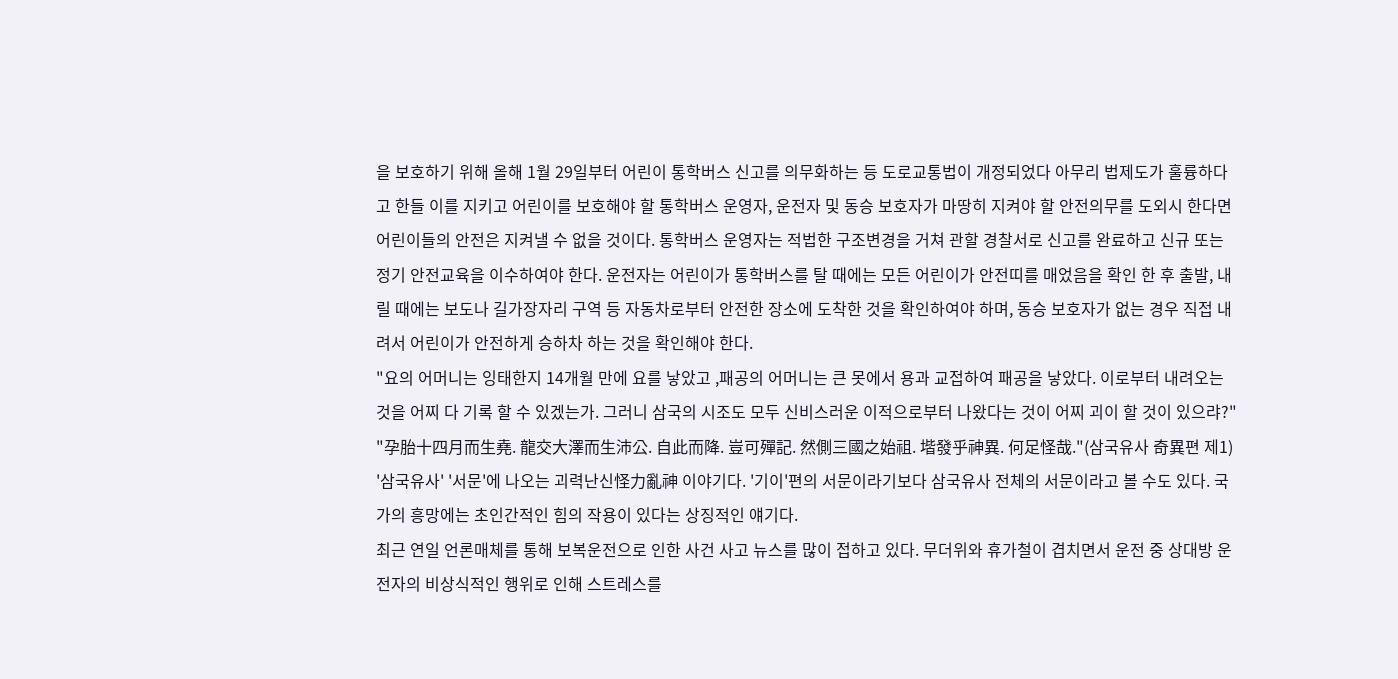을 보호하기 위해 올해 1월 29일부터 어린이 통학버스 신고를 의무화하는 등 도로교통법이 개정되었다 아무리 법제도가 훌륭하다고 한들 이를 지키고 어린이를 보호해야 할 통학버스 운영자, 운전자 및 동승 보호자가 마땅히 지켜야 할 안전의무를 도외시 한다면 어린이들의 안전은 지켜낼 수 없을 것이다. 통학버스 운영자는 적법한 구조변경을 거쳐 관할 경찰서로 신고를 완료하고 신규 또는 정기 안전교육을 이수하여야 한다. 운전자는 어린이가 통학버스를 탈 때에는 모든 어린이가 안전띠를 매었음을 확인 한 후 출발, 내릴 때에는 보도나 길가장자리 구역 등 자동차로부터 안전한 장소에 도착한 것을 확인하여야 하며, 동승 보호자가 없는 경우 직접 내려서 어린이가 안전하게 승하차 하는 것을 확인해야 한다.
"요의 어머니는 잉태한지 14개월 만에 요를 낳았고 ,패공의 어머니는 큰 못에서 용과 교접하여 패공을 낳았다. 이로부터 내려오는 것을 어찌 다 기록 할 수 있겠는가. 그러니 삼국의 시조도 모두 신비스러운 이적으로부터 나왔다는 것이 어찌 괴이 할 것이 있으랴?" "孕胎十四月而生堯. 龍交大澤而生沛公. 自此而降. 豈可殫記. 然側三國之始祖. 堦發乎神異. 何足怪哉."(삼국유사 奇異편 제1) '삼국유사' '서문'에 나오는 괴력난신怪力亂神 이야기다. '기이'편의 서문이라기보다 삼국유사 전체의 서문이라고 볼 수도 있다. 국가의 흥망에는 초인간적인 힘의 작용이 있다는 상징적인 얘기다.
최근 연일 언론매체를 통해 보복운전으로 인한 사건 사고 뉴스를 많이 접하고 있다. 무더위와 휴가철이 겹치면서 운전 중 상대방 운전자의 비상식적인 행위로 인해 스트레스를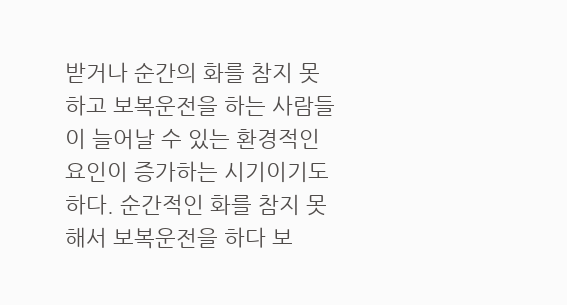받거나 순간의 화를 참지 못하고 보복운전을 하는 사람들이 늘어날 수 있는 환경적인 요인이 증가하는 시기이기도 하다. 순간적인 화를 참지 못해서 보복운전을 하다 보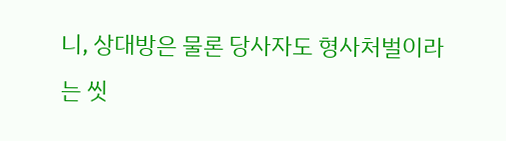니, 상대방은 물론 당사자도 형사처벌이라는 씻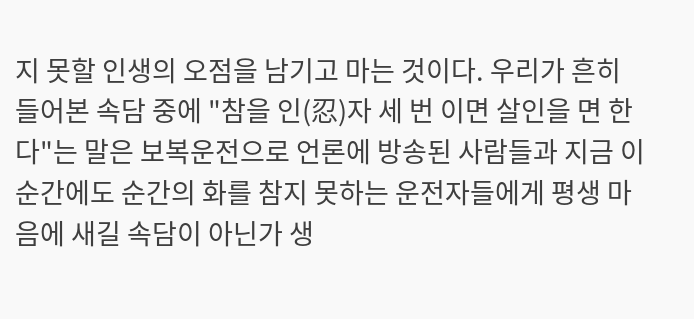지 못할 인생의 오점을 남기고 마는 것이다. 우리가 흔히 들어본 속담 중에 "참을 인(忍)자 세 번 이면 살인을 면 한다"는 말은 보복운전으로 언론에 방송된 사람들과 지금 이 순간에도 순간의 화를 참지 못하는 운전자들에게 평생 마음에 새길 속담이 아닌가 생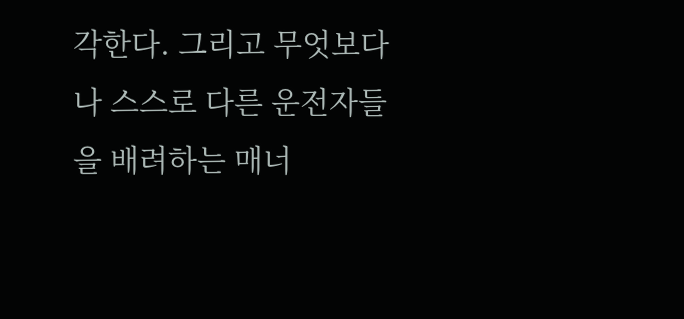각한다. 그리고 무엇보다 나 스스로 다른 운전자들을 배려하는 매너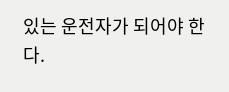있는 운전자가 되어야 한다.